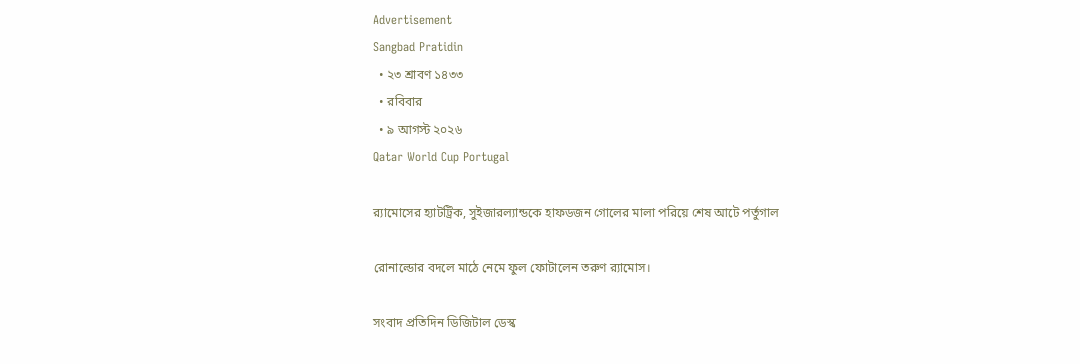Advertisement
Sangbad Pratidin
  • ২৩ শ্রাবণ ১৪৩৩
  • রবিবার
  • ৯ আগস্ট ২০২৬
Qatar World Cup Portugal

র‌্যামোসের হ্যাটট্রিক, সুইজারল্যান্ডকে হাফডজন গোলের মালা পরিয়ে শেষ আটে পর্তুগাল

রোনাল্ডোর বদলে মাঠে নেমে ফুল ফোটালেন তরুণ র‍্যামোস।

সংবাদ প্রতিদিন ডিজিটাল ডেস্ক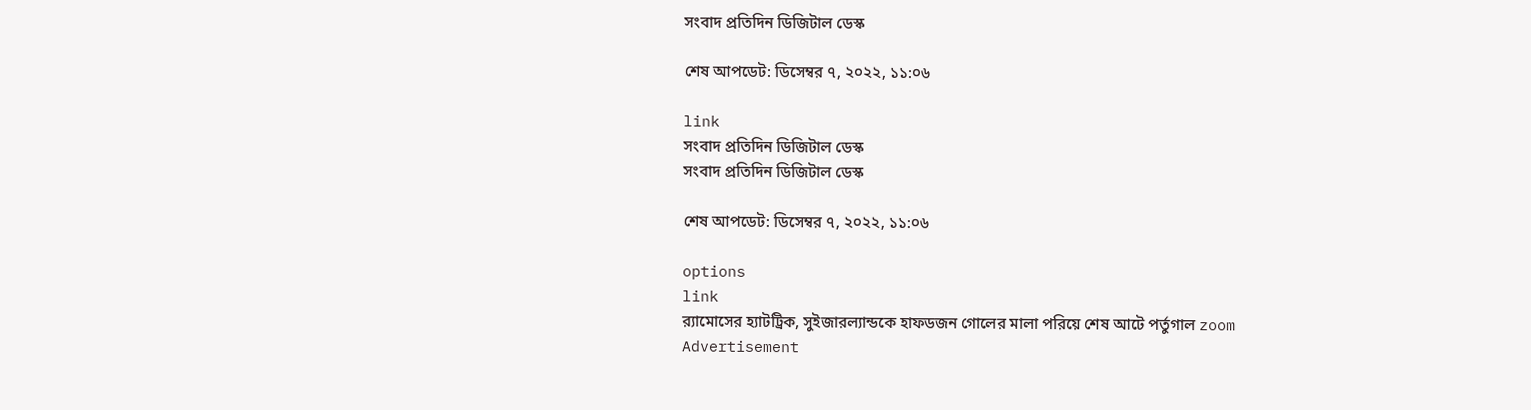সংবাদ প্রতিদিন ডিজিটাল ডেস্ক

শেষ আপডেট: ডিসেম্বর ৭, ২০২২, ১১:০৬

link
সংবাদ প্রতিদিন ডিজিটাল ডেস্ক
সংবাদ প্রতিদিন ডিজিটাল ডেস্ক

শেষ আপডেট: ডিসেম্বর ৭, ২০২২, ১১:০৬

options
link
র‌্যামোসের হ্যাটট্রিক, সুইজারল্যান্ডকে হাফডজন গোলের মালা পরিয়ে শেষ আটে পর্তুগাল zoom
Advertisement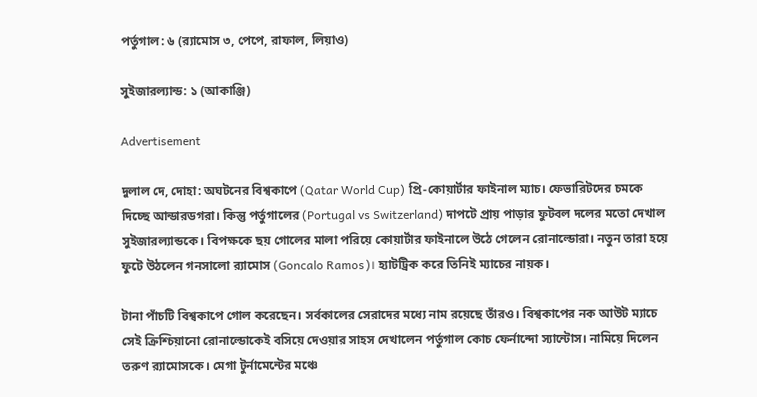পর্তুগাল: ৬ (র‍্যামোস ৩, পেপে, রাফাল, লিয়াও)

সুইজারল্যান্ড: ১ (আকাঞ্জি)

Advertisement

দুলাল দে, দোহা: অঘটনের বিশ্বকাপে (Qatar World Cup) প্রি-কোয়ার্টার ফাইনাল ম্যাচ। ফেভারিটদের চমকে দিচ্ছে আন্ডারডগরা। কিন্তু পর্তুগালের (Portugal vs Switzerland) দাপটে প্রায় পাড়ার ফুটবল দলের মতো দেখাল সুইজারল্যান্ডকে। বিপক্ষকে ছয় গোলের মালা পরিয়ে কোয়ার্টার ফাইনালে উঠে গেলেন রোনাল্ডোরা। নতুন তারা হয়ে ফুটে উঠলেন গনসালো র‍্যামোস (Goncalo Ramos)। হ্যাটট্রিক করে তিনিই ম্যাচের নায়ক।

টানা পাঁচটি বিশ্বকাপে গোল করেছেন। সর্বকালের সেরাদের মধ্যে নাম রয়েছে তাঁরও। বিশ্বকাপের নক আউট ম্যাচে সেই ক্রিশ্চিয়ানো রোনাল্ডোকেই বসিয়ে দেওয়ার সাহস দেখালেন পর্তুগাল কোচ ফের্নান্দো স্যান্টোস। নামিয়ে দিলেন তরুণ র‍্যামোসকে। মেগা টুর্নামেন্টের মঞ্চে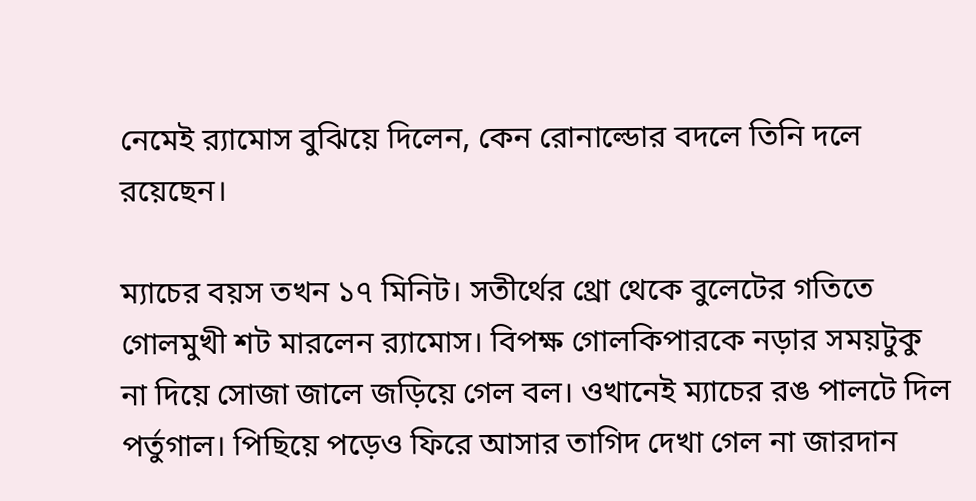নেমেই র‍্যামোস বুঝিয়ে দিলেন, কেন রোনাল্ডোর বদলে তিনি দলে রয়েছেন।

ম্যাচের বয়স তখন ১৭ মিনিট। সতীর্থের থ্রো থেকে বুলেটের গতিতে গোলমুখী শট মারলেন র‍্যামোস। বিপক্ষ গোলকিপারকে নড়ার সময়টুকু না দিয়ে সোজা জালে জড়িয়ে গেল বল। ওখানেই ম্যাচের রঙ পালটে দিল পর্তুগাল। পিছিয়ে পড়েও ফিরে আসার তাগিদ দেখা গেল না জারদান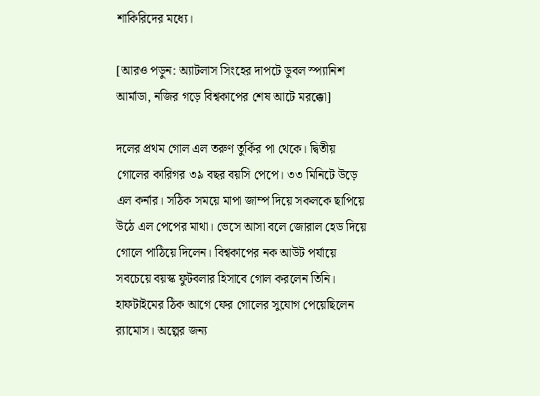শাকিরিদের মধ্যে।

[আরও পড়ুন: অ্যাটলাস সিংহের দাপটে ডুবল স্প্যানিশ আর্মাডা, নজির গড়ে বিশ্বকাপের শেষ আটে মরক্কো]

দলের প্রথম গোল এল তরুণ তুর্কির পা থেকে। দ্বিতীয় গোলের কারিগর ৩৯ বছর বয়সি পেপে। ৩৩ মিনিটে উড়ে এল কর্নার। সঠিক সময়ে মাপা জাম্প দিয়ে সকলকে ছাপিয়ে উঠে এল পেপের মাথা। ভেসে আসা বলে জোরাল হেড দিয়ে গোলে পাঠিয়ে দিলেন। বিশ্বকাপের নক আউট পর্যায়ে সবচেয়ে বয়স্ক ফুটবলার হিসাবে গোল করলেন তিনি। হাফটাইমের ঠিক আগে ফের গোলের সুযোগ পেয়েছিলেন র‍্যামোস। অল্পের জন্য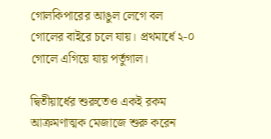গোলকিপারের আঙুল লেগে বল গোলের বাইরে চলে যায়। প্রথমার্ধে ২-০ গোলে এগিয়ে যায় পর্তুগাল।

দ্বিতীয়ার্ধের শুরুতেও একই রকম আক্রমণাত্মক মেজাজে শুরু করেন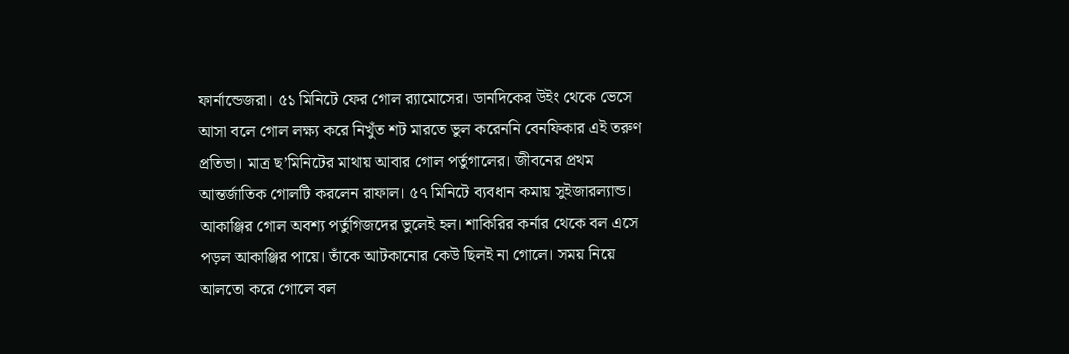ফার্নান্ডেজরা। ৫১ মিনিটে ফের গোল র‍্যামোসের। ডানদিকের উইং থেকে ভেসে আসা বলে গোল লক্ষ্য করে নিখুঁত শট মারতে ভুল করেননি বেনফিকার এই তরুণ প্রতিভা। মাত্র ছ’মিনিটের মাথায় আবার গোল পর্তুগালের। জীবনের প্রথম আন্তর্জাতিক গোলটি করলেন রাফাল। ৫৭ মিনিটে ব্যবধান কমায় সুইজারল্যান্ড। আকাঞ্জির গোল অবশ্য পর্তুগিজদের ভুলেই হল। শাকিরির কর্নার থেকে বল এসে পড়ল আকাঞ্জির পায়ে। তাঁকে আটকানোর কেউ ছিলই না গোলে। সময় নিয়ে আলতো করে গোলে বল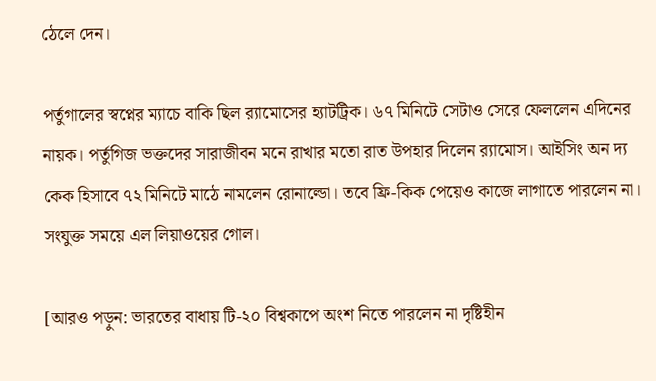ঠেলে দেন।

পর্তুগালের স্বপ্নের ম্যাচে বাকি ছিল র‍্যামোসের হ্যাটট্রিক। ৬৭ মিনিটে সেটাও সেরে ফেললেন এদিনের নায়ক। পর্তুগিজ ভক্তদের সারাজীবন মনে রাখার মতো রাত উপহার দিলেন র‍্যামোস। আইসিং অন দ্য কেক হিসাবে ৭২ মিনিটে মাঠে নামলেন রোনাল্ডো। তবে ফ্রি-কিক পেয়েও কাজে লাগাতে পারলেন না। সংযুক্ত সময়ে এল লিয়াওয়ের গোল।

[আরও পড়ুন: ভারতের বাধায় টি-২০ বিশ্বকাপে অংশ নিতে পারলেন না দৃষ্টিহীন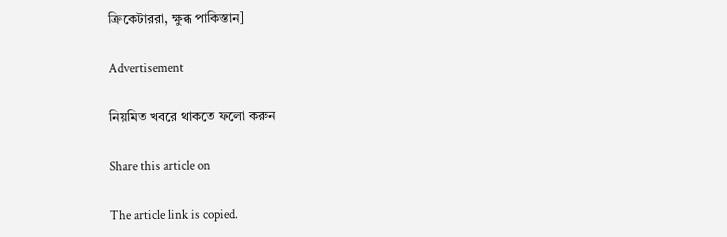ক্রিকেটাররা, ক্ষুব্ধ পাকিস্তান]

Advertisement

নিয়মিত খবরে থাকতে ফলো করুন

Share this article on

The article link is copied.